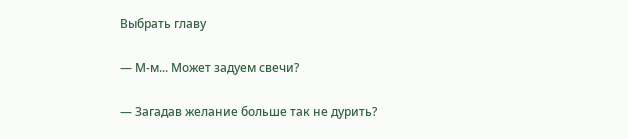Выбрать главу

— М-м... Может задуем свечи?

— Загадав желание больше так не дурить?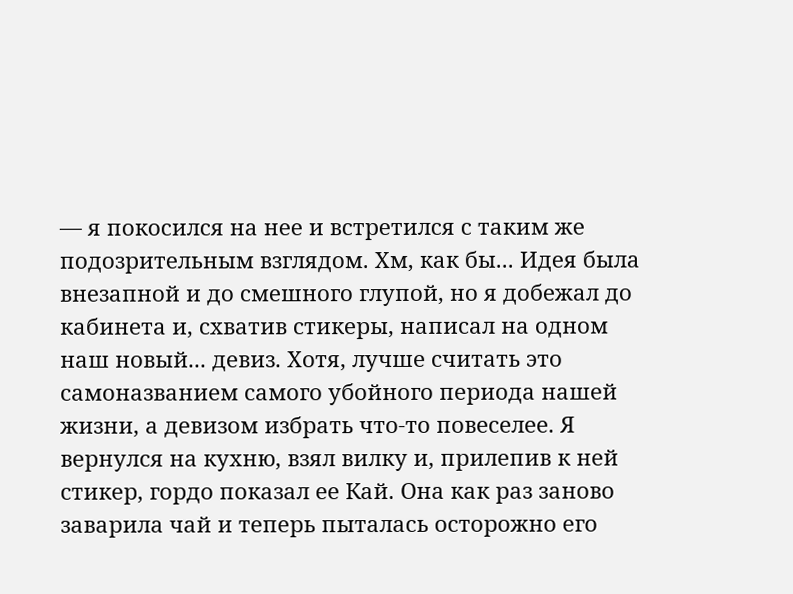— я покосился на нее и встретился с таким же подозрительным взглядом. Хм, как бы... Идея была внезапной и до смешного глупой, но я добежал до кабинета и, схватив стикеры, написал на одном наш новый... девиз. Хотя, лучше считать это самоназванием самого убойного периода нашей жизни, а девизом избрать что-то повеселее. Я вернулся на кухню, взял вилку и, прилепив к ней стикер, гордо показал ее Кай. Она как раз заново заварила чай и теперь пыталась осторожно его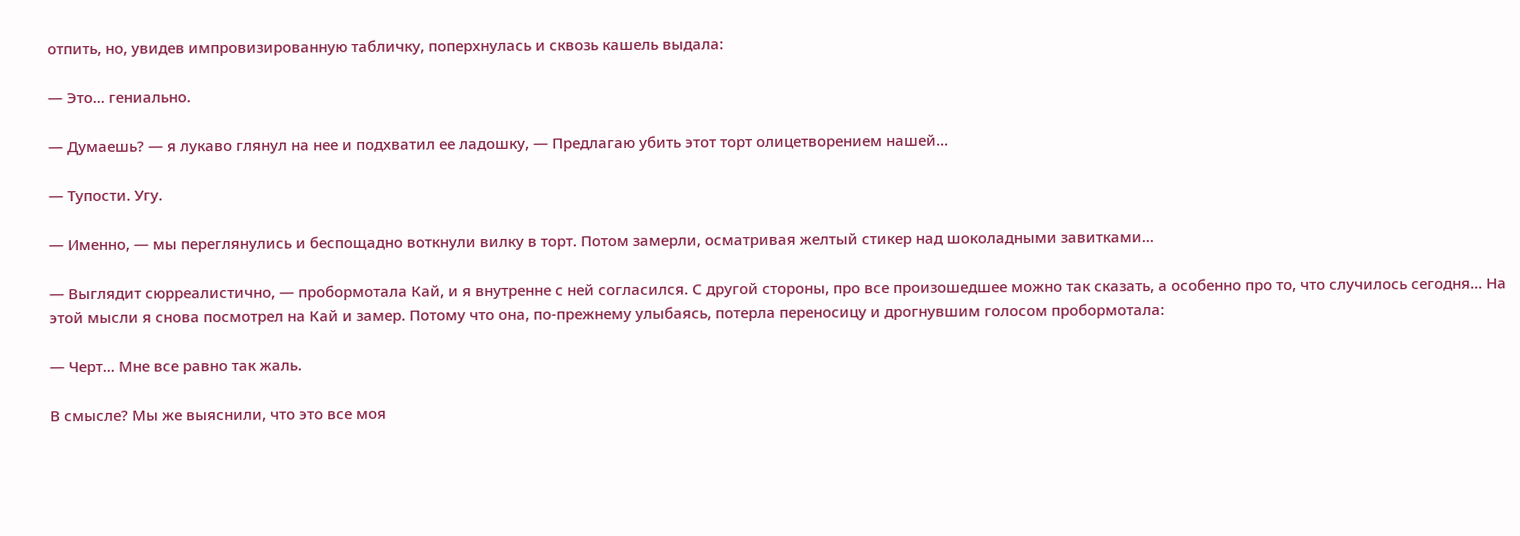отпить, но, увидев импровизированную табличку, поперхнулась и сквозь кашель выдала:

— Это... гениально.

— Думаешь? — я лукаво глянул на нее и подхватил ее ладошку, — Предлагаю убить этот торт олицетворением нашей...

— Тупости. Угу.

— Именно, — мы переглянулись и беспощадно воткнули вилку в торт. Потом замерли, осматривая желтый стикер над шоколадными завитками...

— Выглядит сюрреалистично, — пробормотала Кай, и я внутренне с ней согласился. С другой стороны, про все произошедшее можно так сказать, а особенно про то, что случилось сегодня... На этой мысли я снова посмотрел на Кай и замер. Потому что она, по-прежнему улыбаясь, потерла переносицу и дрогнувшим голосом пробормотала:

— Черт... Мне все равно так жаль.

В смысле? Мы же выяснили, что это все моя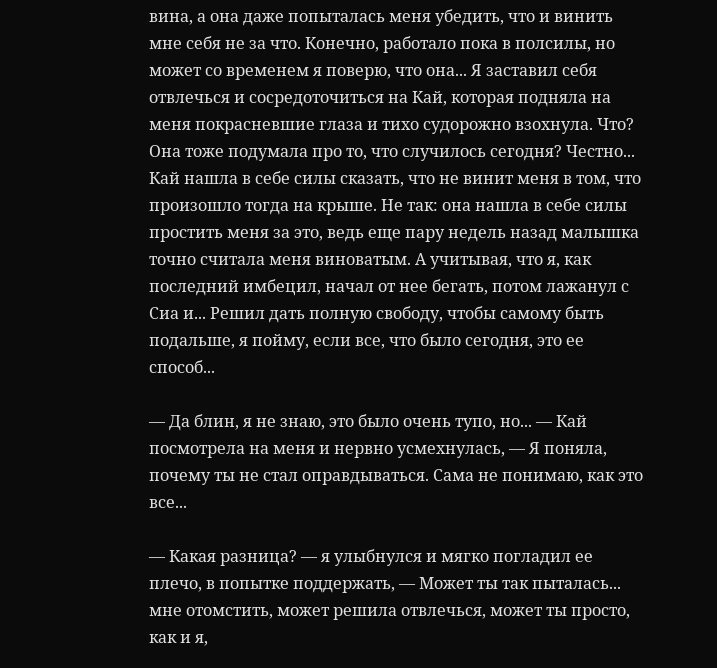вина, а она даже попыталась меня убедить, что и винить мне себя не за что. Конечно, работало пока в полсилы, но может со временем я поверю, что она... Я заставил себя отвлечься и сосредоточиться на Кай, которая подняла на меня покрасневшие глаза и тихо судорожно взохнула. Что? Она тоже подумала про то, что случилось сегодня? Честно... Кай нашла в себе силы сказать, что не винит меня в том, что произошло тогда на крыше. Не так: она нашла в себе силы простить меня за это, ведь еще пару недель назад малышка точно считала меня виноватым. А учитывая, что я, как последний имбецил, начал от нее бегать, потом лажанул с Сиа и... Решил дать полную свободу, чтобы самому быть подальше, я пойму, если все, что было сегодня, это ее способ...

— Да блин, я не знаю, это было очень тупо, но... — Кай посмотрела на меня и нервно усмехнулась, — Я поняла, почему ты не стал оправдываться. Сама не понимаю, как это все...

— Какая разница? — я улыбнулся и мягко погладил ее плечо, в попытке поддержать, — Может ты так пыталась... мне отомстить, может решила отвлечься, может ты просто, как и я,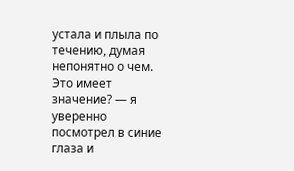устала и плыла по течению, думая непонятно о чем. Это имеет значение? — я уверенно посмотрел в синие глаза и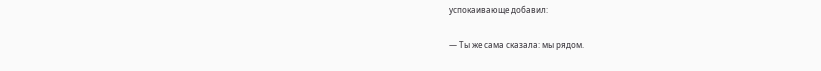успокаивающе добавил:

— Ты же сама сказала: мы рядом.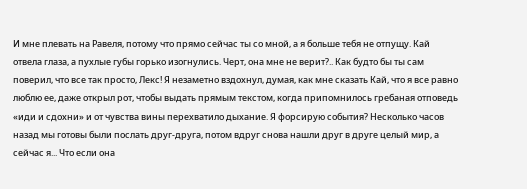И мне плевать на Равеля, потому что прямо сейчас ты со мной, а я больше тебя не отпущу. Кай отвела глаза, а пухлые губы горько изогнулись. Черт, она мне не верит?.. Как будто бы ты сам поверил, что все так просто, Лекс! Я незаметно вздохнул, думая, как мне сказать Кай, что я все равно люблю ее, даже открыл рот, чтобы выдать прямым текстом, когда припомнилось гребаная отповедь «иди и сдохни» и от чувства вины перехватило дыхание. Я форсирую события? Несколько часов назад мы готовы были послать друг-друга, потом вдруг снова нашли друг в друге целый мир, а сейчас я... Что если она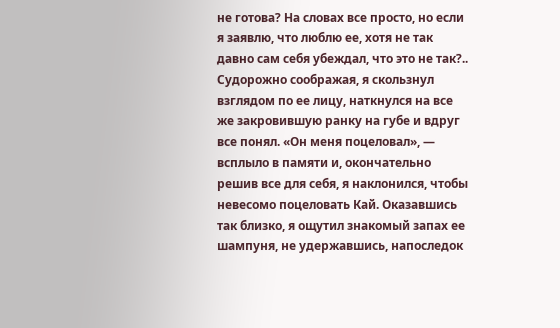не готова? На словах все просто, но если я заявлю, что люблю ее, хотя не так давно сам себя убеждал, что это не так?.. Судорожно соображая, я скользнул взглядом по ее лицу, наткнулся на все же закровившую ранку на губе и вдруг все понял. «Он меня поцеловал», — всплыло в памяти и, окончательно решив все для себя, я наклонился, чтобы невесомо поцеловать Кай. Оказавшись так близко, я ощутил знакомый запах ее шампуня, не удержавшись, напоследок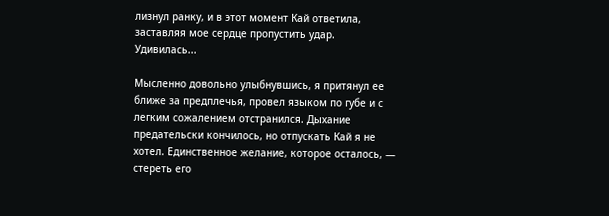лизнул ранку, и в этот момент Кай ответила, заставляя мое сердце пропустить удар. Удивилась...

Мысленно довольно улыбнувшись, я притянул ее ближе за предплечья, провел языком по губе и с легким сожалением отстранился. Дыхание предательски кончилось, но отпускать Кай я не хотел. Единственное желание, которое осталось, — стереть его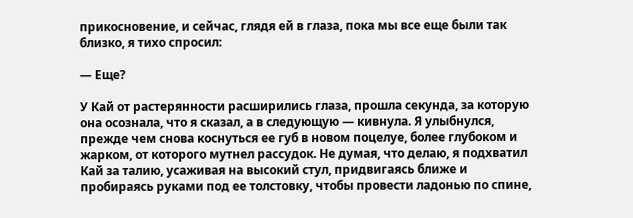прикосновение, и сейчас, глядя ей в глаза, пока мы все еще были так близко, я тихо спросил:

— Еще?

У Кай от растерянности расширились глаза, прошла секунда, за которую она осознала, что я сказал, а в следующую — кивнула. Я улыбнулся, прежде чем снова коснуться ее губ в новом поцелуе, более глубоком и жарком, от которого мутнел рассудок. Не думая, что делаю, я подхватил Кай за талию, усаживая на высокий стул, придвигаясь ближе и пробираясь руками под ее толстовку, чтобы провести ладонью по спине,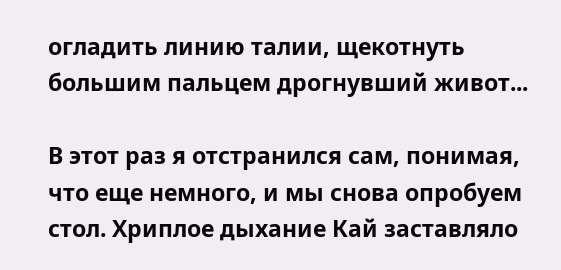огладить линию талии, щекотнуть большим пальцем дрогнувший живот...

В этот раз я отстранился сам, понимая, что еще немного, и мы снова опробуем стол. Хриплое дыхание Кай заставляло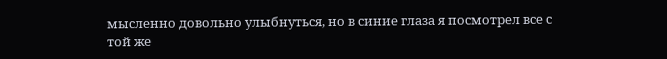мысленно довольно улыбнуться, но в синие глаза я посмотрел все с той же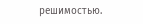решимостью.